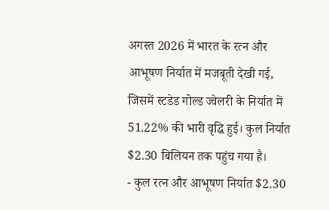अगस्त 2026 में भारत के रत्न और आभूषण निर्यात में मजबूती देखी गई, जिसमें स्टडेड गोल्ड ज्वेलरी के निर्यात में 51.22% की भारी वृद्धि हुई। कुल निर्यात $2.30 बिलियन तक पहुंच गया है।
- कुल रत्न और आभूषण निर्यात $2.30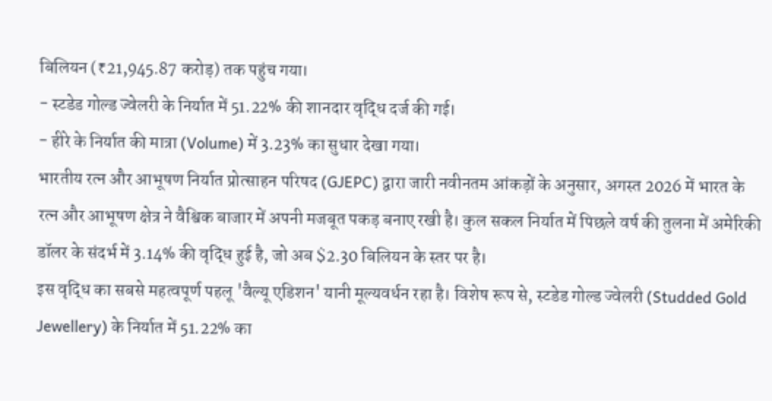बिलियन (₹21,945.87 करोड़) तक पहुंच गया।
- स्टडेड गोल्ड ज्वेलरी के निर्यात में 51.22% की शानदार वृद्धि दर्ज की गई।
- हीरे के निर्यात की मात्रा (Volume) में 3.23% का सुधार देखा गया।
भारतीय रत्न और आभूषण निर्यात प्रोत्साहन परिषद (GJEPC) द्वारा जारी नवीनतम आंकड़ों के अनुसार, अगस्त 2026 में भारत के रत्न और आभूषण क्षेत्र ने वैश्विक बाजार में अपनी मजबूत पकड़ बनाए रखी है। कुल सकल निर्यात में पिछले वर्ष की तुलना में अमेरिकी डॉलर के संदर्भ में 3.14% की वृद्धि हुई है, जो अब $2.30 बिलियन के स्तर पर है।
इस वृद्धि का सबसे महत्वपूर्ण पहलू 'वैल्यू एडिशन' यानी मूल्यवर्धन रहा है। विशेष रूप से, स्टडेड गोल्ड ज्वेलरी (Studded Gold Jewellery) के निर्यात में 51.22% का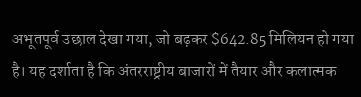अभूतपूर्व उछाल देखा गया, जो बढ़कर $642.85 मिलियन हो गया है। यह दर्शाता है कि अंतरराष्ट्रीय बाजारों में तैयार और कलात्मक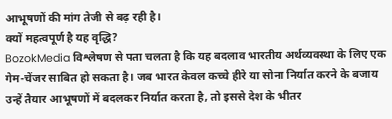आभूषणों की मांग तेजी से बढ़ रही है।
क्यों महत्वपूर्ण है यह वृद्धि?
BozokMedia विश्लेषण से पता चलता है कि यह बदलाव भारतीय अर्थव्यवस्था के लिए एक गेम-चेंजर साबित हो सकता है। जब भारत केवल कच्चे हीरे या सोना निर्यात करने के बजाय उन्हें तैयार आभूषणों में बदलकर निर्यात करता है, तो इससे देश के भीतर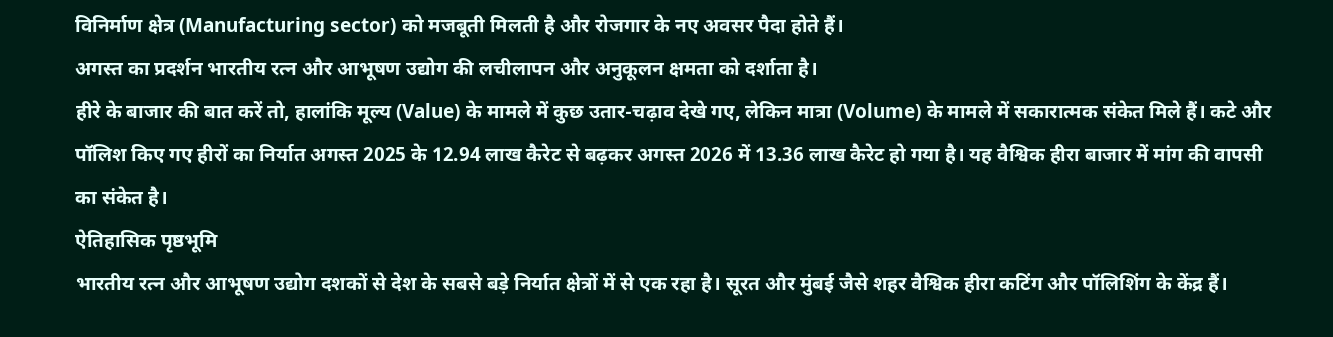विनिर्माण क्षेत्र (Manufacturing sector) को मजबूती मिलती है और रोजगार के नए अवसर पैदा होते हैं।
अगस्त का प्रदर्शन भारतीय रत्न और आभूषण उद्योग की लचीलापन और अनुकूलन क्षमता को दर्शाता है।
हीरे के बाजार की बात करें तो, हालांकि मूल्य (Value) के मामले में कुछ उतार-चढ़ाव देखे गए, लेकिन मात्रा (Volume) के मामले में सकारात्मक संकेत मिले हैं। कटे और पॉलिश किए गए हीरों का निर्यात अगस्त 2025 के 12.94 लाख कैरेट से बढ़कर अगस्त 2026 में 13.36 लाख कैरेट हो गया है। यह वैश्विक हीरा बाजार में मांग की वापसी का संकेत है।
ऐतिहासिक पृष्ठभूमि
भारतीय रत्न और आभूषण उद्योग दशकों से देश के सबसे बड़े निर्यात क्षेत्रों में से एक रहा है। सूरत और मुंबई जैसे शहर वैश्विक हीरा कटिंग और पॉलिशिंग के केंद्र हैं।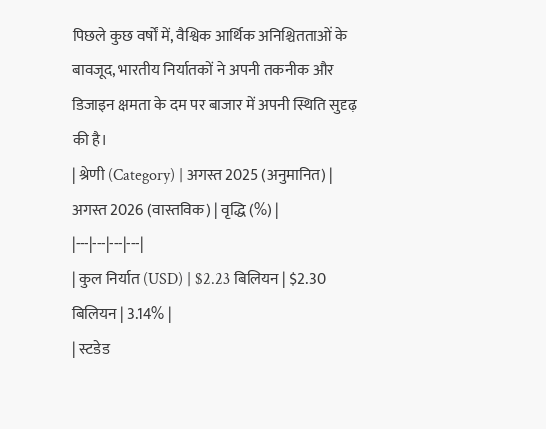पिछले कुछ वर्षों में, वैश्विक आर्थिक अनिश्चितताओं के बावजूद, भारतीय निर्यातकों ने अपनी तकनीक और डिजाइन क्षमता के दम पर बाजार में अपनी स्थिति सुदृढ़ की है।
| श्रेणी (Category) | अगस्त 2025 (अनुमानित) | अगस्त 2026 (वास्तविक) | वृद्धि (%) |
|---|---|---|---|
| कुल निर्यात (USD) | $2.23 बिलियन | $2.30 बिलियन | 3.14% |
| स्टडेड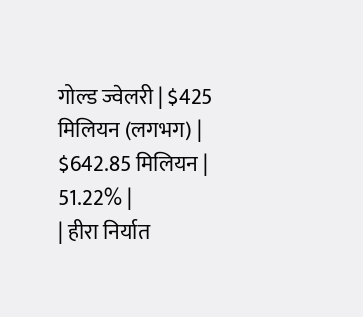गोल्ड ज्वेलरी | $425 मिलियन (लगभग) | $642.85 मिलियन | 51.22% |
| हीरा निर्यात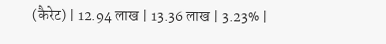(कैरेट) | 12.94 लाख | 13.36 लाख | 3.23% |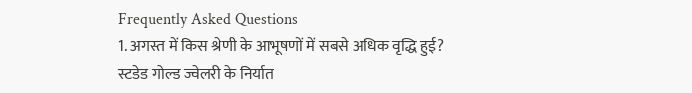Frequently Asked Questions
1. अगस्त में किस श्रेणी के आभूषणों में सबसे अधिक वृद्धि हुई?
स्टडेड गोल्ड ज्वेलरी के निर्यात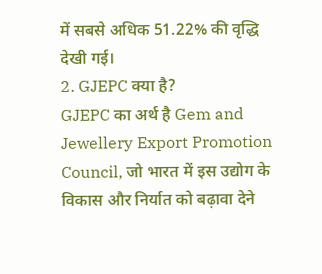में सबसे अधिक 51.22% की वृद्धि देखी गई।
2. GJEPC क्या है?
GJEPC का अर्थ है Gem and Jewellery Export Promotion Council, जो भारत में इस उद्योग के विकास और निर्यात को बढ़ावा देने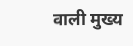वाली मुख्य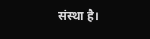संस्था है।